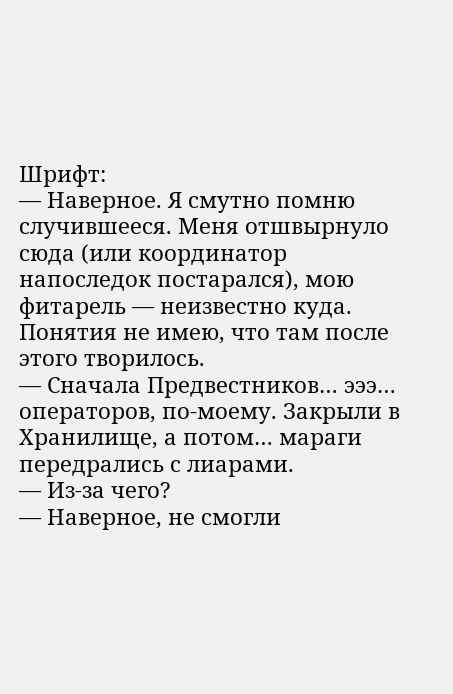Шрифт:
— Наверное. Я смутно помню случившееся. Меня отшвырнуло сюда (или координатор напоследок постарался), мою фитарель — неизвестно куда. Понятия не имею, что там после этого творилось.
— Сначала Предвестников… эээ… операторов, по-моему. Закрыли в Хранилище, а потом… мараги передрались с лиарами.
— Из-за чего?
— Наверное, не смогли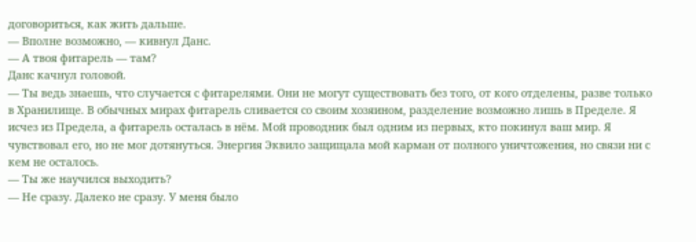договориться, как жить дальше.
— Вполне возможно, — кивнул Данс.
— А твоя фитарель — там?
Данс качнул головой.
— Ты ведь знаешь, что случается с фитарелями. Они не могут существовать без того, от кого отделены, разве только в Хранилище. В обычных мирах фитарель сливается со своим хозяином, разделение возможно лишь в Пределе. Я исчез из Предела, а фитарель осталась в нём. Мой проводник был одним из первых, кто покинул ваш мир. Я чувствовал его, но не мог дотянуться. Энергия Эквило защищала мой карман от полного уничтожения, но связи ни с кем не осталось.
— Ты же научился выходить?
— Не сразу. Далеко не сразу. У меня было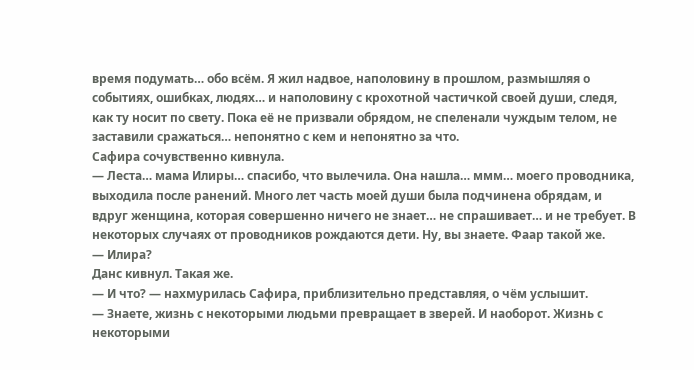время подумать… обо всём. Я жил надвое, наполовину в прошлом, размышляя о событиях, ошибках, людях… и наполовину с крохотной частичкой своей души, следя, как ту носит по свету. Пока её не призвали обрядом, не спеленали чуждым телом, не заставили сражаться… непонятно с кем и непонятно за что.
Сафира сочувственно кивнула.
— Леста… мама Илиры… спасибо, что вылечила. Она нашла… ммм… моего проводника, выходила после ранений. Много лет часть моей души была подчинена обрядам, и вдруг женщина, которая совершенно ничего не знает… не спрашивает… и не требует. В некоторых случаях от проводников рождаются дети. Ну, вы знаете. Фаар такой же.
— Илира?
Данс кивнул. Такая же.
— И что? — нахмурилась Сафира, приблизительно представляя, о чём услышит.
— Знаете, жизнь с некоторыми людьми превращает в зверей. И наоборот. Жизнь с некоторыми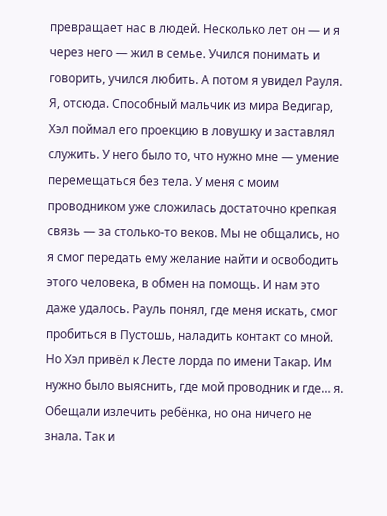превращает нас в людей. Несколько лет он — и я через него — жил в семье. Учился понимать и говорить, учился любить. А потом я увидел Рауля. Я, отсюда. Способный мальчик из мира Ведигар, Хэл поймал его проекцию в ловушку и заставлял служить. У него было то, что нужно мне — умение перемещаться без тела. У меня с моим проводником уже сложилась достаточно крепкая связь — за столько-то веков. Мы не общались, но я смог передать ему желание найти и освободить этого человека, в обмен на помощь. И нам это даже удалось. Рауль понял, где меня искать, смог пробиться в Пустошь, наладить контакт со мной. Но Хэл привёл к Лесте лорда по имени Такар. Им нужно было выяснить, где мой проводник и где… я. Обещали излечить ребёнка, но она ничего не знала. Так и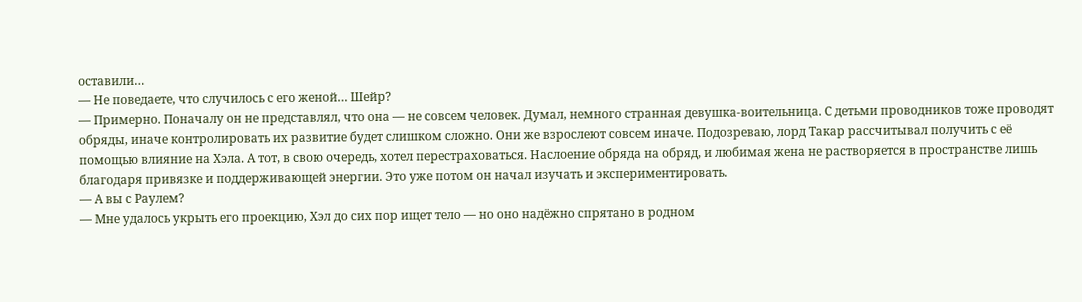оставили…
— Не поведаете, что случилось с его женой… Шейр?
— Примерно. Поначалу он не представлял, что она — не совсем человек. Думал, немного странная девушка-воительница. С детьми проводников тоже проводят обряды, иначе контролировать их развитие будет слишком сложно. Они же взрослеют совсем иначе. Подозреваю, лорд Такар рассчитывал получить с её помощью влияние на Хэла. А тот, в свою очередь, хотел перестраховаться. Наслоение обряда на обряд, и любимая жена не растворяется в пространстве лишь благодаря привязке и поддерживающей энергии. Это уже потом он начал изучать и экспериментировать.
— А вы с Раулем?
— Мне удалось укрыть его проекцию, Хэл до сих пор ищет тело — но оно надёжно спрятано в родном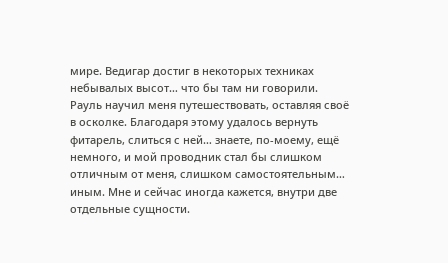мире. Ведигар достиг в некоторых техниках небывалых высот… что бы там ни говорили. Рауль научил меня путешествовать, оставляя своё в осколке. Благодаря этому удалось вернуть фитарель, слиться с ней… знаете, по-моему, ещё немного, и мой проводник стал бы слишком отличным от меня, слишком самостоятельным… иным. Мне и сейчас иногда кажется, внутри две отдельные сущности.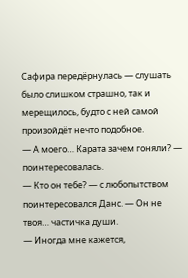Сафира передёрнулась — слушать было слишком страшно, так и мерещилось, будто с ней самой произойдёт нечто подобное.
— А моего… Карата зачем гоняли? — поинтересовалась.
— Кто он тебе? — с любопытством поинтересовался Данс. — Он не твоя… частичка души.
— Иногда мне кажется,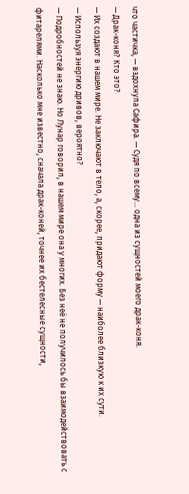что частичка, — вздохнула Сафира. — Судя по всему… одна из сущностей моего драк-коня.
— Драк-коня? Кто это?
— Их создают в нашем мире. Не заключают в тело, а, скорее, придают форму — наиболее близкую к их сути.
— Используя энергию дривов, вероятно?
— Подробностей не знаю. Но Лунар говорил, в нашем мире она у многих. Без неё не получилось бы взаимодействовать с фитарелями. Насколько мне известно, сначала драк-коней, точнее их бестелесные сущности,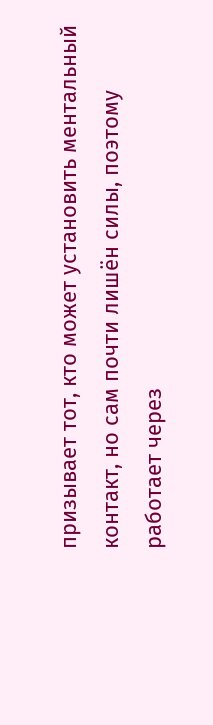призывает тот, кто может установить ментальный контакт, но сам почти лишён силы, поэтому работает через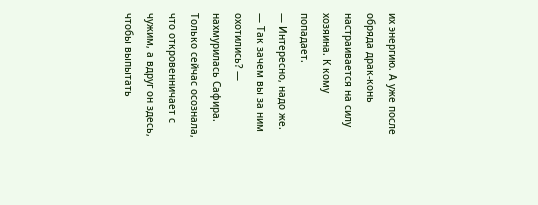их энергию. А уже после обряда драк-конь настраивается на силу хозяина. К кому попадает.
— Интересно, надо же.
— Так зачем вы за ним охотились? — нахмурилась Сафира. Только сейчас осознала, что откровенничает с чужим, а вдруг он здесь, чтобы выпытать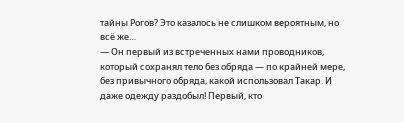тайны Рогов? Это казалось не слишком вероятным, но всё же…
— Он первый из встреченных нами проводников, который сохранял тело без обряда — по крайней мере, без привычного обряда, какой использовал Такар. И даже одежду раздобыл! Первый, кто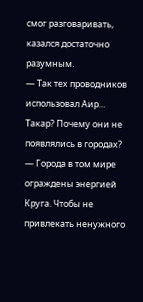смог разговаривать, казался достаточно разумным.
— Так тех проводников использовал Аир… Такар? Почему они не появлялись в городах?
— Города в том мире ограждены энергией Круга. Чтобы не привлекать ненужного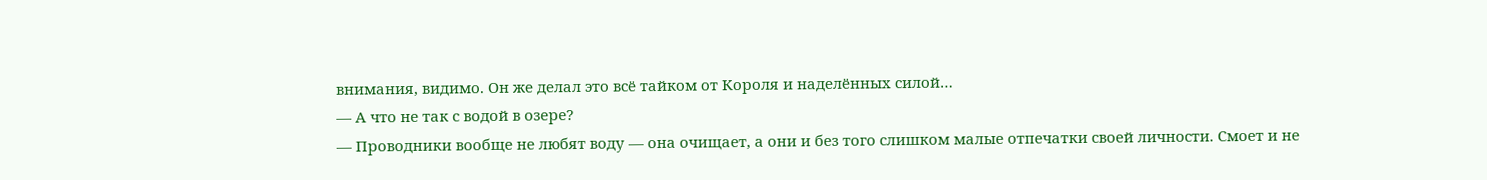внимания, видимо. Он же делал это всё тайком от Короля и наделённых силой…
— А что не так с водой в озере?
— Проводники вообще не любят воду — она очищает, а они и без того слишком малые отпечатки своей личности. Смоет и не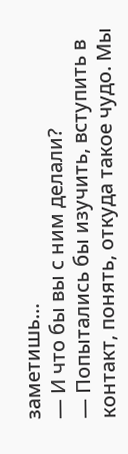заметишь…
— И что бы вы с ним делали?
— Попытались бы изучить, вступить в контакт, понять, откуда такое чудо. Мы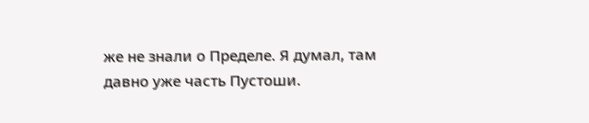же не знали о Пределе. Я думал, там давно уже часть Пустоши.